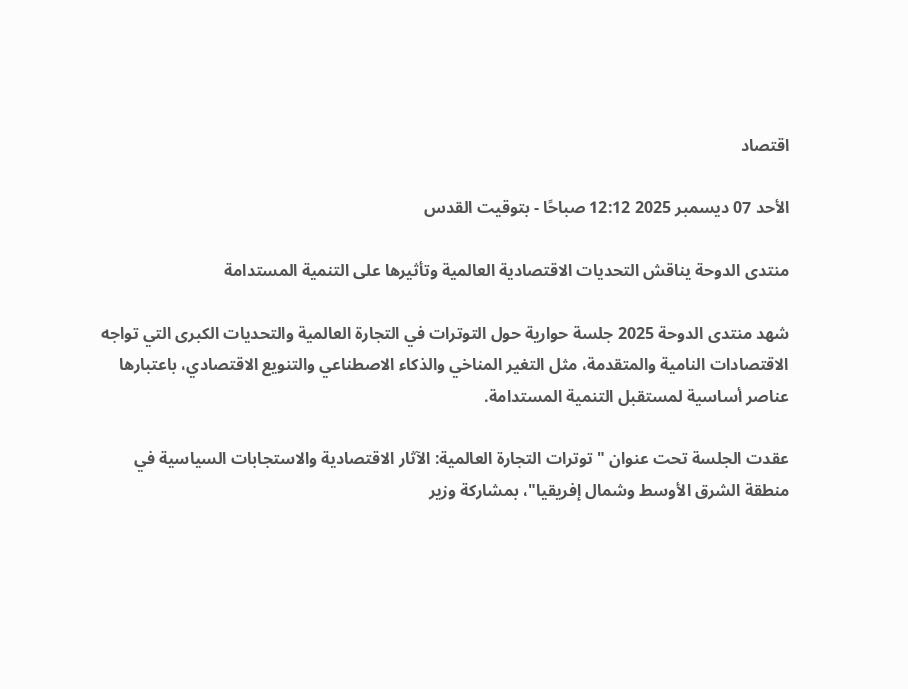اقتصاد

الأحد 07 ديسمبر 2025 12:12 صباحًا - بتوقيت القدس

منتدى الدوحة يناقش التحديات الاقتصادية العالمية وتأثيرها على التنمية المستدامة

شهد منتدى الدوحة 2025 جلسة حوارية حول التوترات في التجارة العالمية والتحديات الكبرى التي تواجه الاقتصادات النامية والمتقدمة، مثل التغير المناخي والذكاء الاصطناعي والتنويع الاقتصادي، باعتبارها عناصر أساسية لمستقبل التنمية المستدامة.

عقدت الجلسة تحت عنوان "توترات التجارة العالمية: الآثار الاقتصادية والاستجابات السياسية في منطقة الشرق الأوسط وشمال إفريقيا"، بمشاركة وزير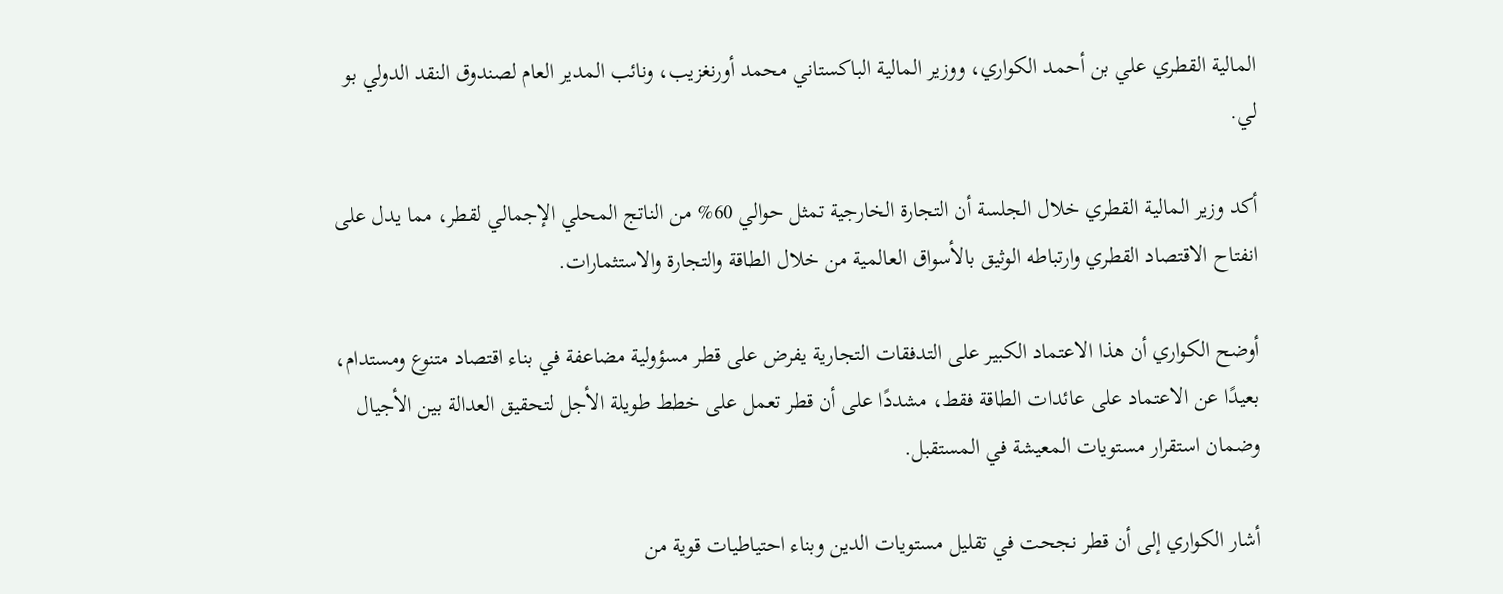المالية القطري علي بن أحمد الكواري، ووزير المالية الباكستاني محمد أورنغزيب، ونائب المدير العام لصندوق النقد الدولي بو لي.

أكد وزير المالية القطري خلال الجلسة أن التجارة الخارجية تمثل حوالي 60% من الناتج المحلي الإجمالي لقطر، مما يدل على انفتاح الاقتصاد القطري وارتباطه الوثيق بالأسواق العالمية من خلال الطاقة والتجارة والاستثمارات.

أوضح الكواري أن هذا الاعتماد الكبير على التدفقات التجارية يفرض على قطر مسؤولية مضاعفة في بناء اقتصاد متنوع ومستدام، بعيدًا عن الاعتماد على عائدات الطاقة فقط، مشددًا على أن قطر تعمل على خطط طويلة الأجل لتحقيق العدالة بين الأجيال وضمان استقرار مستويات المعيشة في المستقبل.

أشار الكواري إلى أن قطر نجحت في تقليل مستويات الدين وبناء احتياطيات قوية من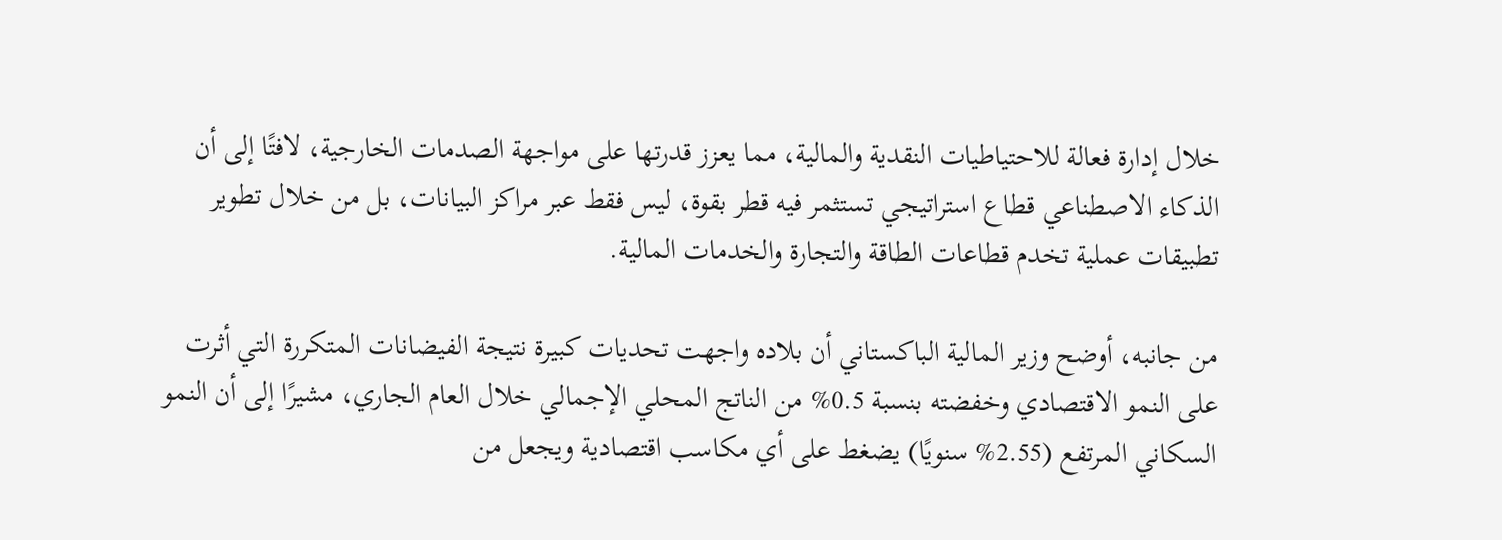خلال إدارة فعالة للاحتياطيات النقدية والمالية، مما يعزز قدرتها على مواجهة الصدمات الخارجية، لافتًا إلى أن الذكاء الاصطناعي قطاع استراتيجي تستثمر فيه قطر بقوة، ليس فقط عبر مراكز البيانات، بل من خلال تطوير تطبيقات عملية تخدم قطاعات الطاقة والتجارة والخدمات المالية.

من جانبه، أوضح وزير المالية الباكستاني أن بلاده واجهت تحديات كبيرة نتيجة الفيضانات المتكررة التي أثرت على النمو الاقتصادي وخفضته بنسبة 0.5% من الناتج المحلي الإجمالي خلال العام الجاري، مشيرًا إلى أن النمو السكاني المرتفع (2.55% سنويًا) يضغط على أي مكاسب اقتصادية ويجعل من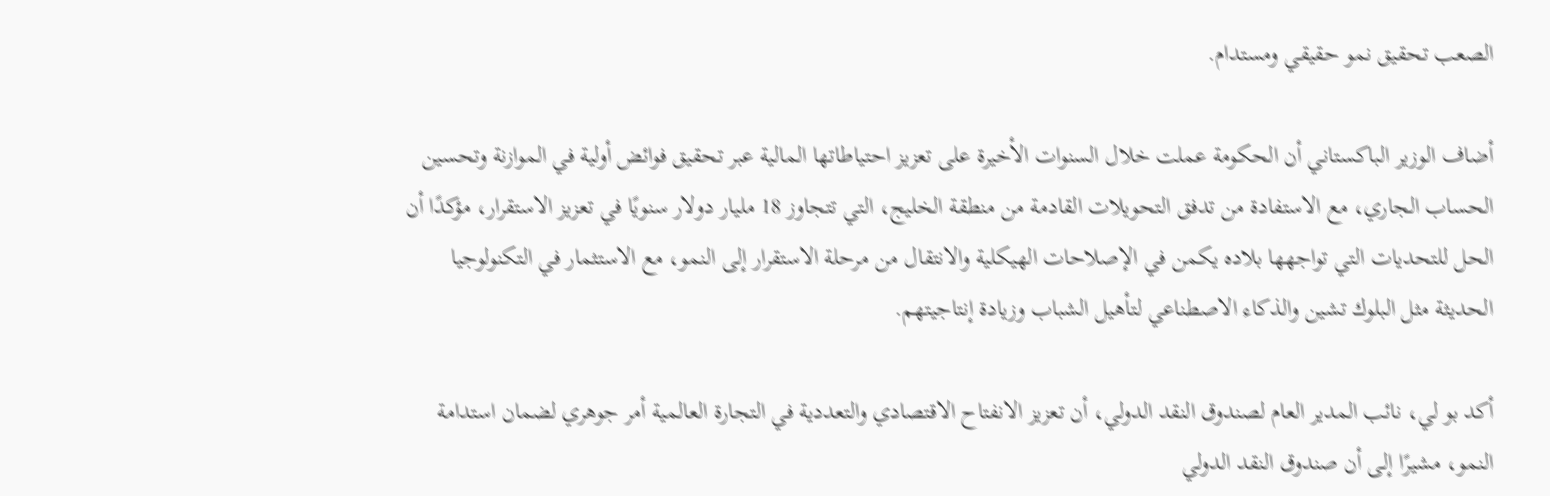الصعب تحقيق نمو حقيقي ومستدام.

أضاف الوزير الباكستاني أن الحكومة عملت خلال السنوات الأخيرة على تعزيز احتياطاتها المالية عبر تحقيق فوائض أولية في الموازنة وتحسين الحساب الجاري، مع الاستفادة من تدفق التحويلات القادمة من منطقة الخليج، التي تتجاوز 18 مليار دولار سنويًا في تعزيز الاستقرار، مؤكدًا أن الحل للتحديات التي تواجهها بلاده يكمن في الإصلاحات الهيكلية والانتقال من مرحلة الاستقرار إلى النمو، مع الاستثمار في التكنولوجيا الحديثة مثل البلوك تشين والذكاء الاصطناعي لتأهيل الشباب وزيادة إنتاجيتهم.

أكد بو لي، نائب المدير العام لصندوق النقد الدولي، أن تعزيز الانفتاح الاقتصادي والتعددية في التجارة العالمية أمر جوهري لضمان استدامة النمو، مشيرًا إلى أن صندوق النقد الدولي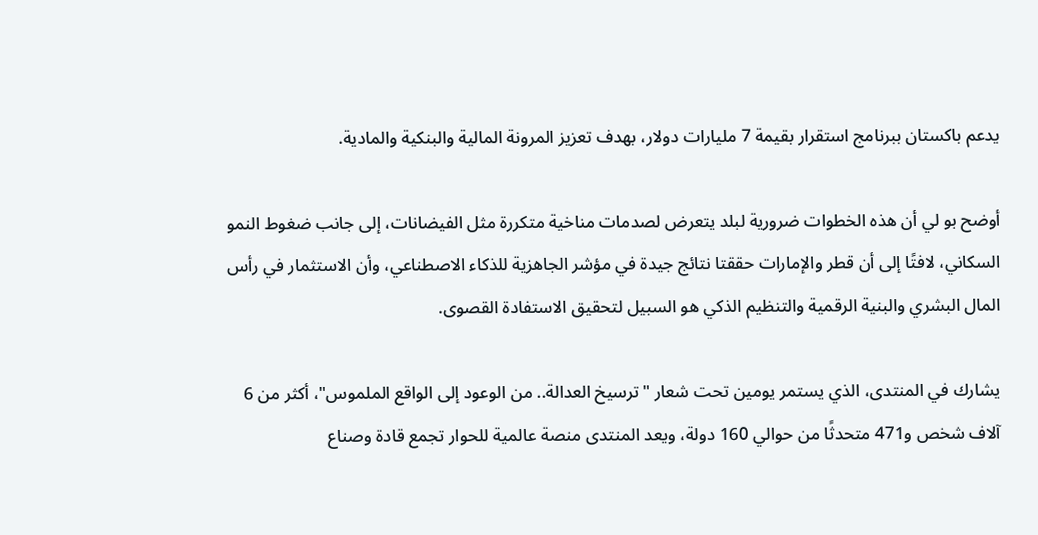يدعم باكستان ببرنامج استقرار بقيمة 7 مليارات دولار، بهدف تعزيز المرونة المالية والبنكية والمادية.

أوضح بو لي أن هذه الخطوات ضرورية لبلد يتعرض لصدمات مناخية متكررة مثل الفيضانات، إلى جانب ضغوط النمو السكاني، لافتًا إلى أن قطر والإمارات حققتا نتائج جيدة في مؤشر الجاهزية للذكاء الاصطناعي، وأن الاستثمار في رأس المال البشري والبنية الرقمية والتنظيم الذكي هو السبيل لتحقيق الاستفادة القصوى.

يشارك في المنتدى، الذي يستمر يومين تحت شعار "ترسيخ العدالة.. من الوعود إلى الواقع الملموس"، أكثر من 6 آلاف شخص و471 متحدثًا من حوالي 160 دولة، ويعد المنتدى منصة عالمية للحوار تجمع قادة وصناع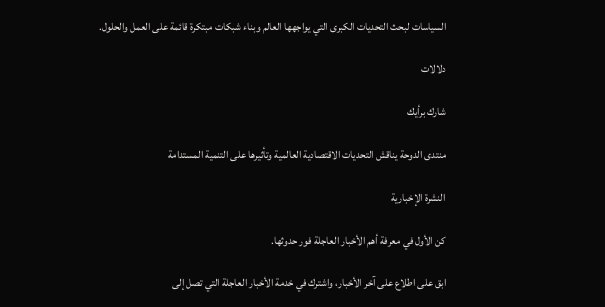السياسات لبحث التحديات الكبرى التي يواجهها العالم وبناء شبكات مبتكرة قائمة على العمل والحلول.

دلالات

شارك برأيك

منتدى الدوحة يناقش التحديات الاقتصادية العالمية وتأثيرها على التنمية المستدامة

النشرة الإخبارية

كن الأول في معرفة أهم الأخبار العاجلة فور حدوثها.

ابق على اطلاع على آخر الأخبار، واشترك في خدمة الأخبار العاجلة التي تصل إلى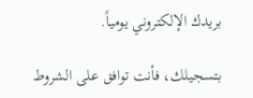بريدك الإلكتروني يومياً.

بتسجيلك، فأنت توافق على الشروط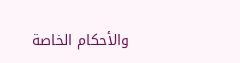والأحكام الخاصة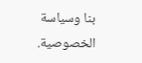بنا وسياسة الخصوصية.